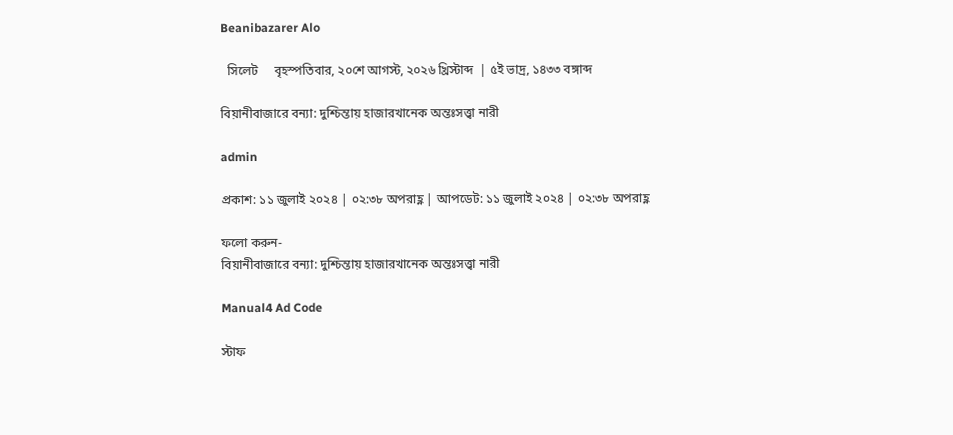Beanibazarer Alo

  সিলেট     বৃহস্পতিবার, ২০শে আগস্ট, ২০২৬ খ্রিস্টাব্দ  | ৫ই ভাদ্র, ১৪৩৩ বঙ্গাব্দ

বিয়ানীবাজারে বন্যা: দুশ্চিন্তায় হাজারখানেক অন্তঃসত্ত্বা নারী

admin

প্রকাশ: ১১ জুলাই ২০২৪ | ০২:৩৮ অপরাহ্ণ | আপডেট: ১১ জুলাই ২০২৪ | ০২:৩৮ অপরাহ্ণ

ফলো করুন-
বিয়ানীবাজারে বন্যা: দুশ্চিন্তায় হাজারখানেক অন্তঃসত্ত্বা নারী

Manual4 Ad Code

স্টাফ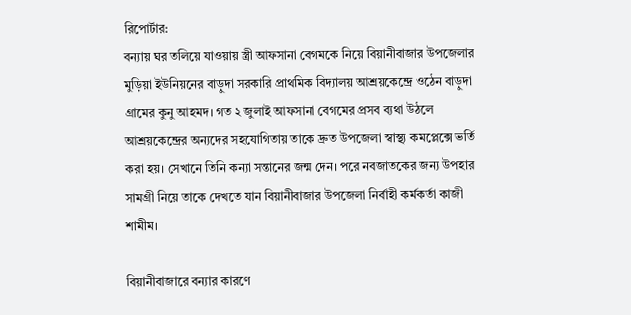রিপোর্টার:
বন্যায় ঘর তলিয়ে যাওয়ায় স্ত্রী আফসানা বেগমকে নিয়ে বিয়ানীবাজার উপজেলার মুড়িয়া ইউনিয়নের বাড়ুদা সরকারি প্রাথমিক বিদ্যালয় আশ্রয়কেন্দ্রে ওঠেন বাড়ুদা গ্রামের কুনু আহমদ। গত ২ জুলাই আফসানা বেগমের প্রসব ব্যথা উঠলে আশ্রয়কেন্দ্রের অন্যদের সহযোগিতায় তাকে দ্রুত উপজেলা স্বাস্থ্য কমপ্লেক্সে ভর্তি করা হয়। সেখানে তিনি কন্যা সন্তানের জন্ম দেন। পরে নবজাতকের জন্য উপহার সামগ্রী নিয়ে তাকে দেখতে যান বিয়ানীবাজার উপজেলা নির্বাহী কর্মকর্তা কাজী শামীম।

বিয়ানীবাজারে বন্যার কারণে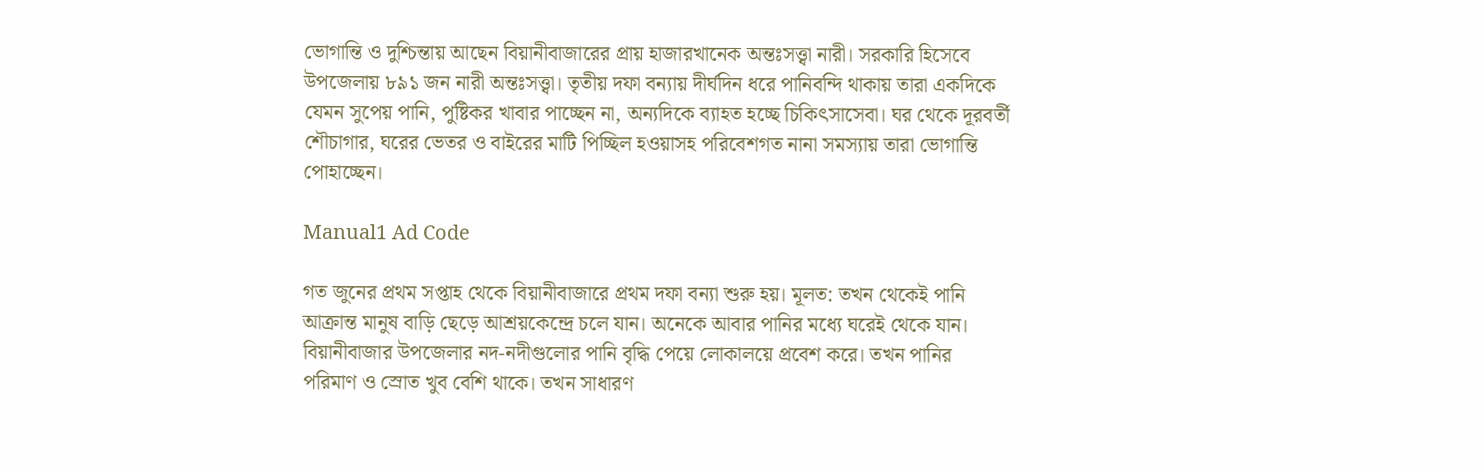ভোগান্তি ও দুশ্চিন্তায় আছেন বিয়ানীবাজারের প্রায় হাজারখানেক অন্তঃসত্ত্বা নারী। সরকারি হিসেবে উপজেলায় ৮৯১ জন নারী অন্তঃসত্ত্বা। তৃতীয় দফা বন্যায় দীর্ঘদিন ধরে পানিবন্দি থাকায় তারা একদিকে যেমন সুপেয় পানি, পুষ্টিকর খাবার পাচ্ছেন না, অন্যদিকে ব্যাহত হচ্ছে চিকিৎসাসেবা। ঘর থেকে দূরবর্তী শৌচাগার, ঘরের ভেতর ও বাইরের মাটি পিচ্ছিল হওয়াসহ পরিবেশগত নানা সমস্যায় তারা ভোগান্তি পোহাচ্ছেন।

Manual1 Ad Code

গত জুনের প্রথম সপ্তাহ থেকে বিয়ানীবাজারে প্রথম দফা বন্যা শুরু হয়। মূলত: তখন থেকেই পানি আক্রান্ত মানুষ বাড়ি ছেড়ে আশ্রয়কেন্দ্রে চলে যান। অনেকে আবার পানির মধ্যে ঘরেই থেকে যান। বিয়ানীবাজার উপজেলার নদ-নদীগুলোর পানি বৃদ্ধি পেয়ে লোকালয়ে প্রবেশ করে। তখন পানির পরিমাণ ও স্রোত খুব বেশি থাকে। তখন সাধারণ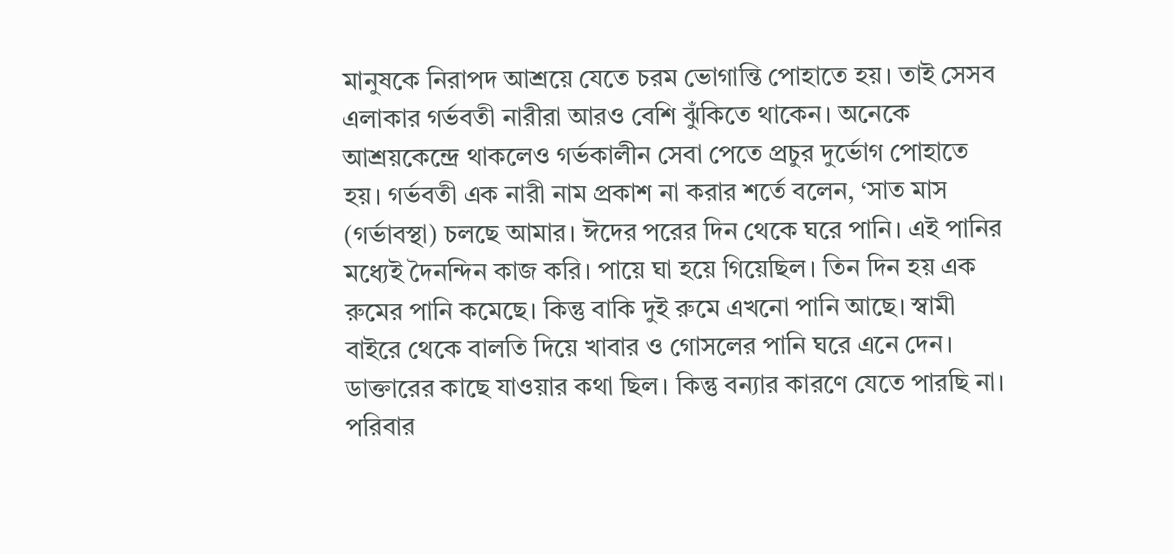মানুষকে নিরাপদ আশ্রয়ে যেতে চরম ভোগান্তি পোহাতে হয়। তাই সেসব এলাকার গর্ভবতী নারীরা আরও বেশি ঝুঁকিতে থাকেন। অনেকে আশ্রয়কেন্দ্রে থাকলেও গর্ভকালীন সেবা পেতে প্রচুর দুর্ভোগ পোহাতে হয়। গর্ভবতী এক নারী নাম প্রকাশ না করার শর্তে বলেন, ‘সাত মাস (গর্ভাবস্থা) চলছে আমার। ঈদের পরের দিন থেকে ঘরে পানি। এই পানির মধ্যেই দৈনন্দিন কাজ করি। পায়ে ঘা হয়ে গিয়েছিল। তিন দিন হয় এক রুমের পানি কমেছে। কিন্তু বাকি দুই রুমে এখনো পানি আছে। স্বামী বাইরে থেকে বালতি দিয়ে খাবার ও গোসলের পানি ঘরে এনে দেন। ডাক্তারের কাছে যাওয়ার কথা ছিল। কিন্তু বন্যার কারণে যেতে পারছি না। পরিবার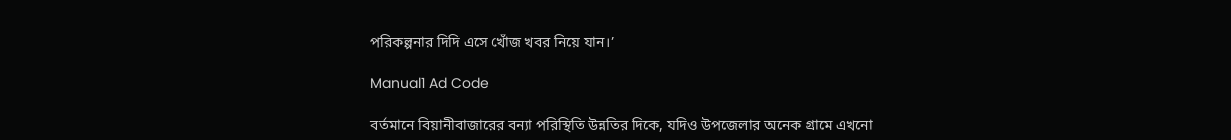পরিকল্পনার দিদি এসে খোঁজ খবর নিয়ে যান।’

Manual1 Ad Code

বর্তমানে বিয়ানীবাজারের বন্যা পরিস্থিতি উন্নতির দিকে, যদিও উপজেলার অনেক গ্রামে এখনো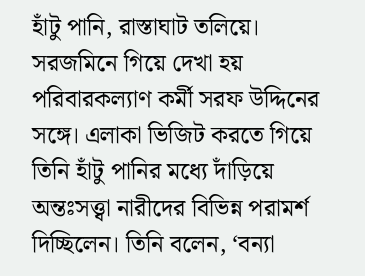হাঁটু পানি, রাস্তাঘাট তলিয়ে। সরজমিনে গিয়ে দেখা হয় পরিবারকল্যাণ কর্মী সরফ উদ্দিনের সঙ্গে। এলাকা ভিজিট করতে গিয়ে তিনি হাঁটু পানির মধ্যে দাঁড়িয়ে অন্তঃসত্ত্বা নারীদের বিভিন্ন পরামর্শ দিচ্ছিলেন। তিনি বলেন, ‘বন্যা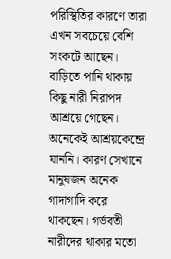পরিস্থিতির কারণে তারা এখন সবচেয়ে বেশি সংকটে আছেন। বাড়িতে পানি থাকায় কিছু নারী নিরাপদ আশ্রয়ে গেছেন। অনেকেই আশ্রয়কেন্দ্রে যাননি। কারণ সেখানে মানুষজন অনেক গাদাগাদি করে থাকছেন। গর্ভবতী নারীদের থাকার মতো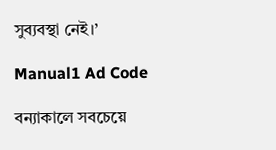সুব্যবস্থা নেই।’

Manual1 Ad Code

বন্যাকালে সবচেয়ে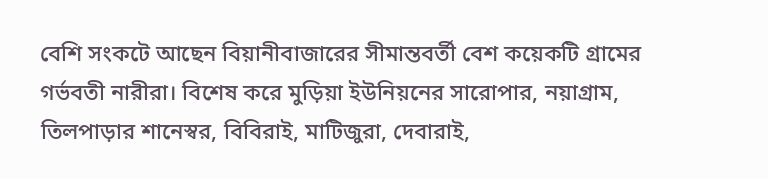বেশি সংকটে আছেন বিয়ানীবাজারের সীমান্তবর্তী বেশ কয়েকটি গ্রামের গর্ভবতী নারীরা। বিশেষ করে মুড়িয়া ইউনিয়নের সারোপার, নয়াগ্রাম, তিলপাড়ার শানেস্বর, বিবিরাই, মাটিজুরা, দেবারাই,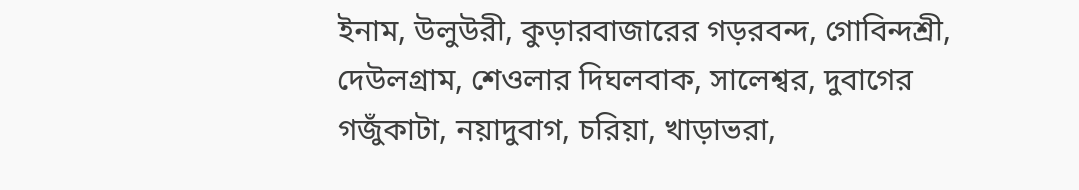ইনাম, উলুউরী, কুড়ারবাজারের গড়রবন্দ, গোবিন্দশ্রী, দেউলগ্রাম, শেওলার দিঘলবাক, সালেশ্বর, দুবাগের গজুঁকাটা, নয়াদুবাগ, চরিয়া, খাড়াভরা,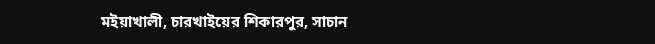মইয়াখালী, চারখাইয়ের শিকারপুর, সাচান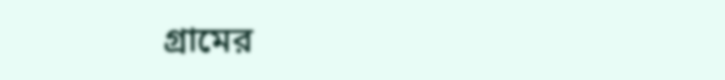গ্রামের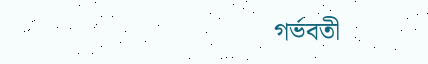গর্ভবতী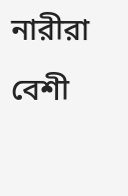নারীরা বেশী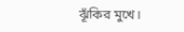ঝূঁকির মুখে।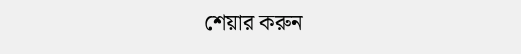শেয়ার করুন